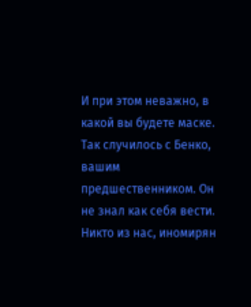И при этом неважно, в какой вы будете маске. Так случилось с Бенко, вашим предшественником. Он не знал как себя вести. Никто из нас, иномирян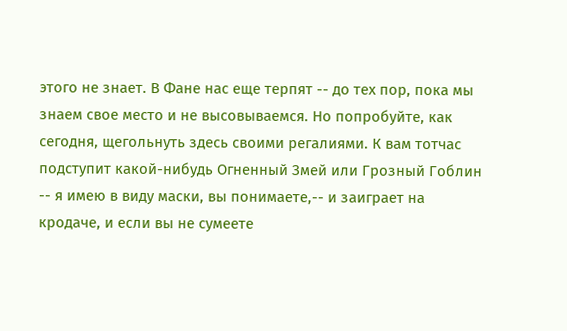этого не знает. В Фане нас еще терпят -- до тех пор, пока мы знаем свое место и не высовываемся. Но попробуйте, как сегодня, щегольнуть здесь своими регалиями. К вам тотчас подступит какой-нибудь Огненный Змей или Грозный Гоблин -- я имею в виду маски, вы понимаете,-- и заиграет на кродаче, и если вы не сумеете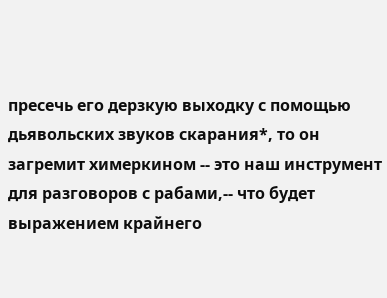пресечь его дерзкую выходку с помощью дьявольских звуков скарания*, то он загремит химеркином -- это наш инструмент для разговоров с рабами,-- что будет выражением крайнего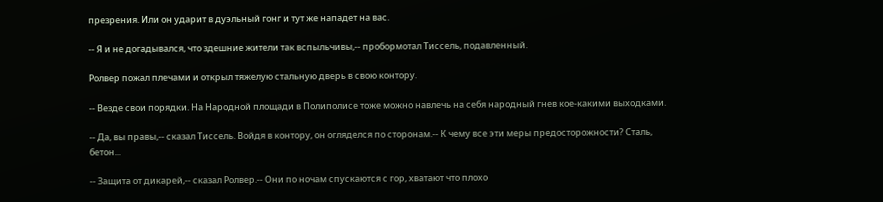презрения. Или он ударит в дуэльный гонг и тут же нападет на вас.

-- Я и не догадывался, что здешние жители так вспыльчивы,-- пробормотал Тиссель, подавленный.

Ролвер пожал плечами и открыл тяжелую стальную дверь в свою контору.

-- Везде свои порядки. На Народной площади в Полиполисе тоже можно навлечь на себя народный гнев кое-какими выходками.

-- Да, вы правы,-- сказал Тиссель. Войдя в контору, он огляделся по сторонам.-- К чему все эти меры предосторожности? Сталь, бетон...

-- Защита от дикарей,-- сказал Ролвер.-- Они по ночам спускаются с гор, хватают что плохо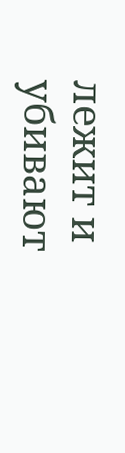лежит и убивают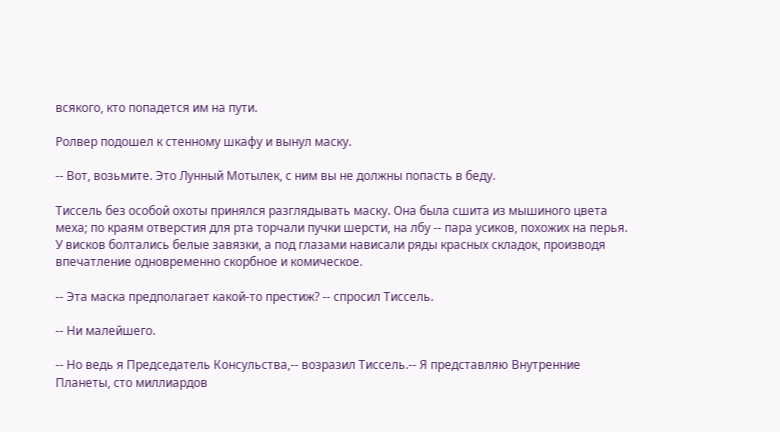всякого, кто попадется им на пути.

Ролвер подошел к стенному шкафу и вынул маску.

-- Вот, возьмите. Это Лунный Мотылек, с ним вы не должны попасть в беду.

Тиссель без особой охоты принялся разглядывать маску. Она была сшита из мышиного цвета меха; по краям отверстия для рта торчали пучки шерсти, на лбу -- пара усиков, похожих на перья. У висков болтались белые завязки, а под глазами нависали ряды красных складок, производя впечатление одновременно скорбное и комическое.

-- Эта маска предполагает какой-то престиж? -- спросил Тиссель.

-- Ни малейшего.

-- Но ведь я Председатель Консульства,-- возразил Тиссель.-- Я представляю Внутренние Планеты, сто миллиардов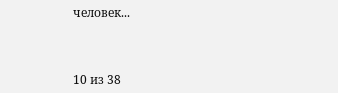человек...



10 из 38